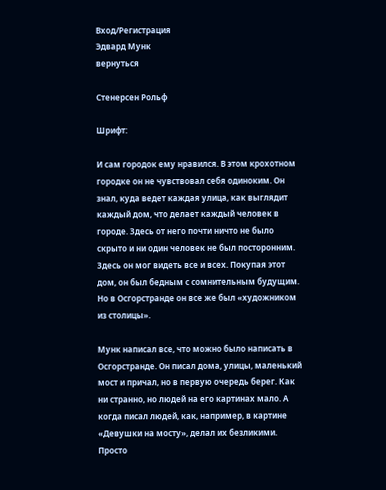Вход/Регистрация
Эдвард Мунк
вернуться

Стенерсен Рольф

Шрифт:

И сам городок ему нравился. В этом крохотном городке он не чувствовал себя одиноким. Он знал, куда ведет каждая улица, как выглядит каждый дом, что делает каждый человек в городе. Здесь от него почти ничто не было скрыто и ни один человек не был посторонним. Здесь он мог видеть все и всех. Покупая этот дом, он был бедным с сомнительным будущим. Но в Осгорстранде он все же был «художником из столицы».

Мунк написал все, что можно было написать в Осгорстранде. Он писал дома, улицы, маленький мост и причал, но в первую очередь берег. Как ни странно, но людей на его картинах мало. А когда писал людей, как, например, в картине «Девушки на мосту», делал их безликими. Просто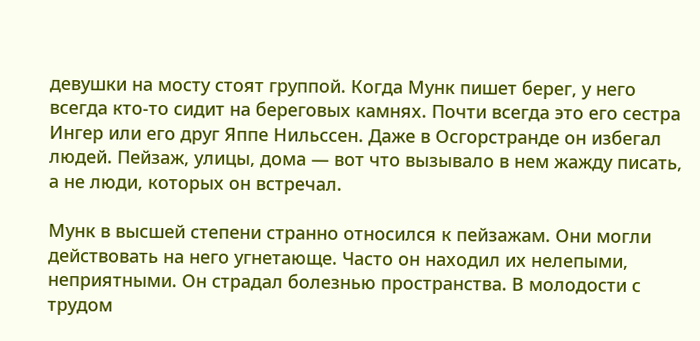девушки на мосту стоят группой. Когда Мунк пишет берег, у него всегда кто-то сидит на береговых камнях. Почти всегда это его сестра Ингер или его друг Яппе Нильссен. Даже в Осгорстранде он избегал людей. Пейзаж, улицы, дома — вот что вызывало в нем жажду писать, а не люди, которых он встречал.

Мунк в высшей степени странно относился к пейзажам. Они могли действовать на него угнетающе. Часто он находил их нелепыми, неприятными. Он страдал болезнью пространства. В молодости с трудом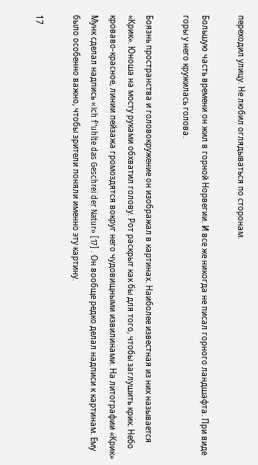переходил улицу. Не любил оглядываться по сторонам.

Большую часть времени он жил в горной Норвегии. И все же никогда не писал горного ландшафта. При виде горы у него кружилась голова.

Боязнь пространства и головокружение он изображал в картинах. Наиболее известная из них называется «Крик». Юноша на мосту руками обхватил голову. Рот раскрыт как бы для того, чтобы заглушить крик. Небо кроваво-красное, линии пейзажа громоздятся вокруг него чудовищными извилинами. На литографии «Крик» Мунк сделал надпись «Ich f"uhlte das Geschrei der Natur» [17] . Он вообще редко делал надписи к картинам. Ему было особенно важно, чтобы зрители поняли именно эту картину.

17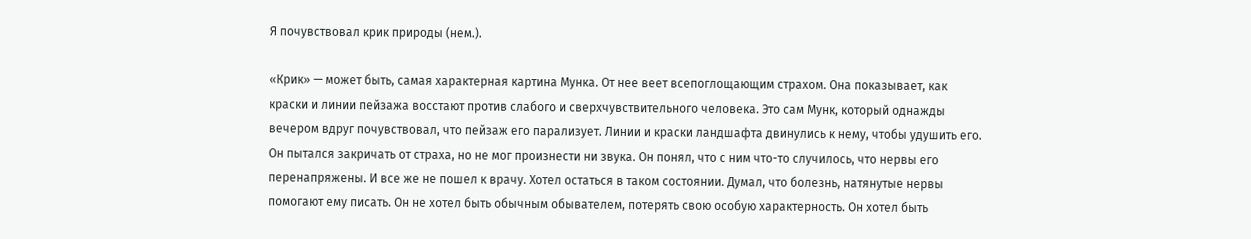Я почувствовал крик природы (нем.).

«Крик» — может быть, самая характерная картина Мунка. От нее веет всепоглощающим страхом. Она показывает, как краски и линии пейзажа восстают против слабого и сверхчувствительного человека. Это сам Мунк, который однажды вечером вдруг почувствовал, что пейзаж его парализует. Линии и краски ландшафта двинулись к нему, чтобы удушить его. Он пытался закричать от страха, но не мог произнести ни звука. Он понял, что с ним что-то случилось, что нервы его перенапряжены. И все же не пошел к врачу. Хотел остаться в таком состоянии. Думал, что болезнь, натянутые нервы помогают ему писать. Он не хотел быть обычным обывателем, потерять свою особую характерность. Он хотел быть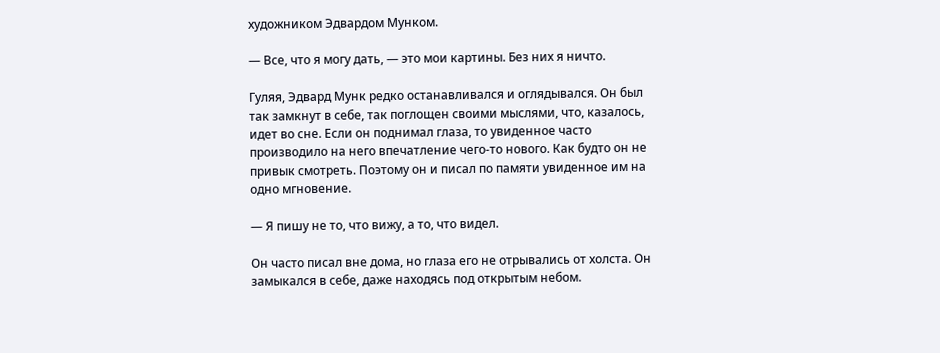художником Эдвардом Мунком.

— Все, что я могу дать, — это мои картины. Без них я ничто.

Гуляя, Эдвард Мунк редко останавливался и оглядывался. Он был так замкнут в себе, так поглощен своими мыслями, что, казалось, идет во сне. Если он поднимал глаза, то увиденное часто производило на него впечатление чего-то нового. Как будто он не привык смотреть. Поэтому он и писал по памяти увиденное им на одно мгновение.

— Я пишу не то, что вижу, а то, что видел.

Он часто писал вне дома, но глаза его не отрывались от холста. Он замыкался в себе, даже находясь под открытым небом.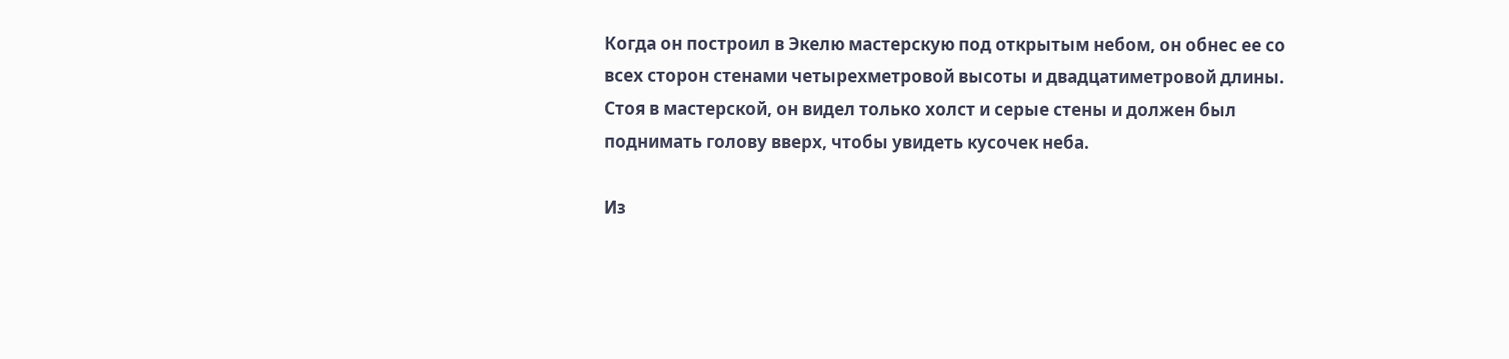Когда он построил в Экелю мастерскую под открытым небом, он обнес ее со всех сторон стенами четырехметровой высоты и двадцатиметровой длины. Стоя в мастерской, он видел только холст и серые стены и должен был поднимать голову вверх, чтобы увидеть кусочек неба.

Из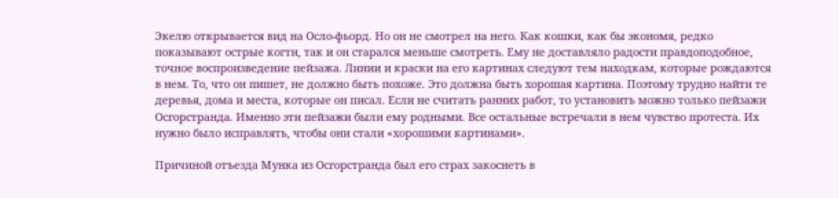Экелю открывается вид на Осло-фьорд. Но он не смотрел на него. Как кошки, как бы экономя, редко показывают острые когти, так и он старался меньше смотреть. Ему не доставляло радости правдоподобное, точное воспроизведение пейзажа. Линии и краски на его картинах следуют тем находкам, которые рождаются в нем. То, что он пишет, не должно быть похоже. Это должна быть хорошая картина. Поэтому трудно найти те деревья, дома и места, которые он писал. Если не считать ранних работ, то установить можно только пейзажи Осгорстранда. Именно эти пейзажи были ему родными. Все остальные встречали в нем чувство протеста. Их нужно было исправлять, чтобы они стали «хорошими картинами».

Причиной отъезда Мунка из Осгорстранда был его страх закоснеть в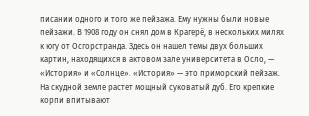писании одного и того же пейзажа. Ему нужны были новые пейзажи. В 1908 году он снял дом в Крагерё, в нескольких милях к югу от Осгорстранда. Здесь он нашел темы двух больших картин, находящихся в актовом зале университета в Осло, — «История» и «Солнце». «История» — это приморский пейзаж. На скудной земле растет мощный суковатый дуб. Его крепкие корпи впитывают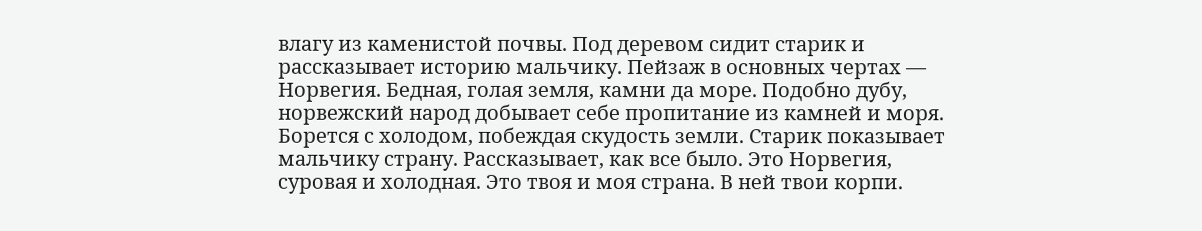влагу из каменистой почвы. Под деревом сидит старик и рассказывает историю мальчику. Пейзаж в основных чертах — Норвегия. Бедная, голая земля, камни да море. Подобно дубу, норвежский народ добывает себе пропитание из камней и моря. Борется с холодом, побеждая скудость земли. Старик показывает мальчику страну. Рассказывает, как все было. Это Норвегия, суровая и холодная. Это твоя и моя страна. В ней твои корпи.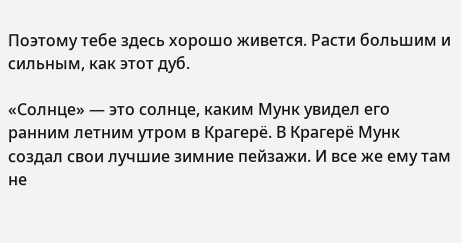Поэтому тебе здесь хорошо живется. Расти большим и сильным, как этот дуб.

«Солнце» — это солнце, каким Мунк увидел его ранним летним утром в Крагерё. В Крагерё Мунк создал свои лучшие зимние пейзажи. И все же ему там не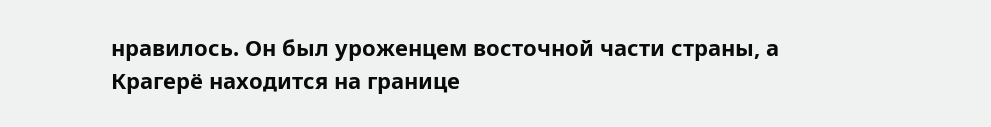нравилось. Он был уроженцем восточной части страны, а Крагерё находится на границе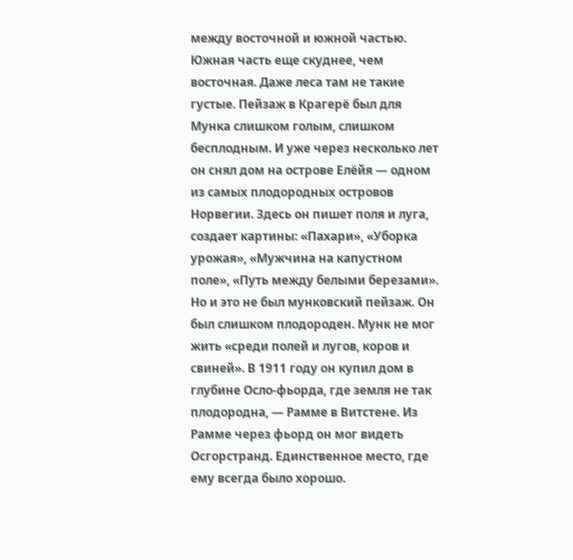между восточной и южной частью. Южная часть еще скуднее, чем восточная. Даже леса там не такие густые. Пейзаж в Крагерё был для Мунка слишком голым, слишком бесплодным. И уже через несколько лет он снял дом на острове Елёйя — одном из самых плодородных островов Норвегии. Здесь он пишет поля и луга, создает картины: «Пахари», «Уборка урожая», «Мужчина на капустном поле», «Путь между белыми березами». Но и это не был мунковский пейзаж. Он был слишком плодороден. Мунк не мог жить «среди полей и лугов, коров и свиней». В 1911 году он купил дом в глубине Осло-фьорда, где земля не так плодородна, — Рамме в Витстене. Из Рамме через фьорд он мог видеть Осгорстранд. Единственное место, где ему всегда было хорошо.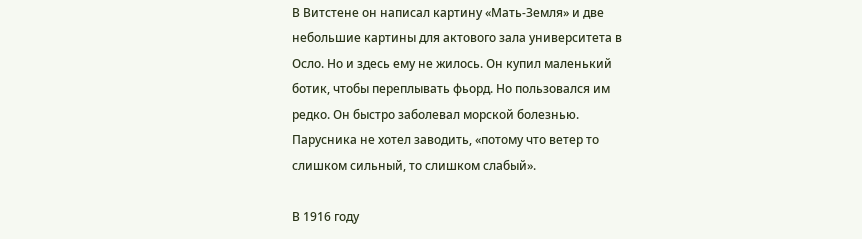В Витстене он написал картину «Мать-Земля» и две небольшие картины для актового зала университета в Осло. Но и здесь ему не жилось. Он купил маленький ботик, чтобы переплывать фьорд. Но пользовался им редко. Он быстро заболевал морской болезнью. Парусника не хотел заводить, «потому что ветер то слишком сильный, то слишком слабый».

В 1916 году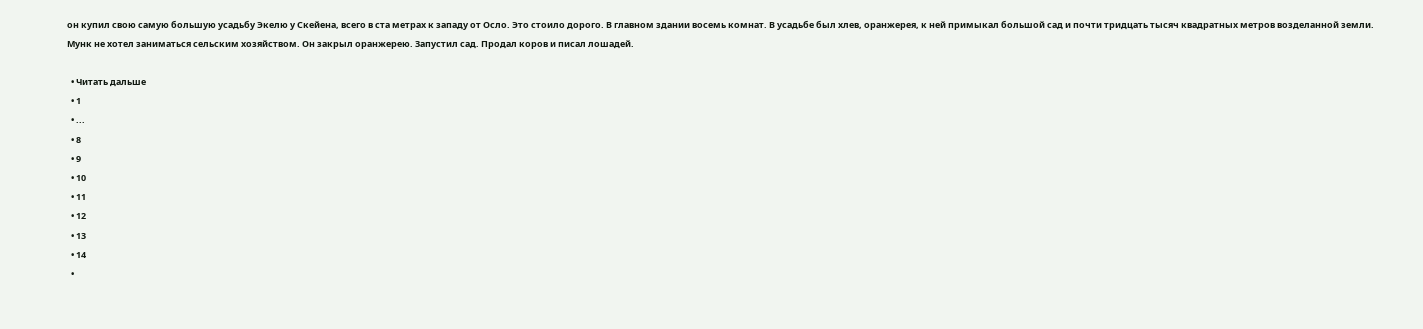он купил свою самую большую усадьбу Экелю у Скейена, всего в ста метрах к западу от Осло. Это стоило дорого. В главном здании восемь комнат. В усадьбе был хлев, оранжерея, к ней примыкал большой сад и почти тридцать тысяч квадратных метров возделанной земли. Мунк не хотел заниматься сельским хозяйством. Он закрыл оранжерею. Запустил сад. Продал коров и писал лошадей.

  • Читать дальше
  • 1
  • ...
  • 8
  • 9
  • 10
  • 11
  • 12
  • 13
  • 14
  •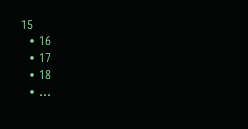15
  • 16
  • 17
  • 18
  • ...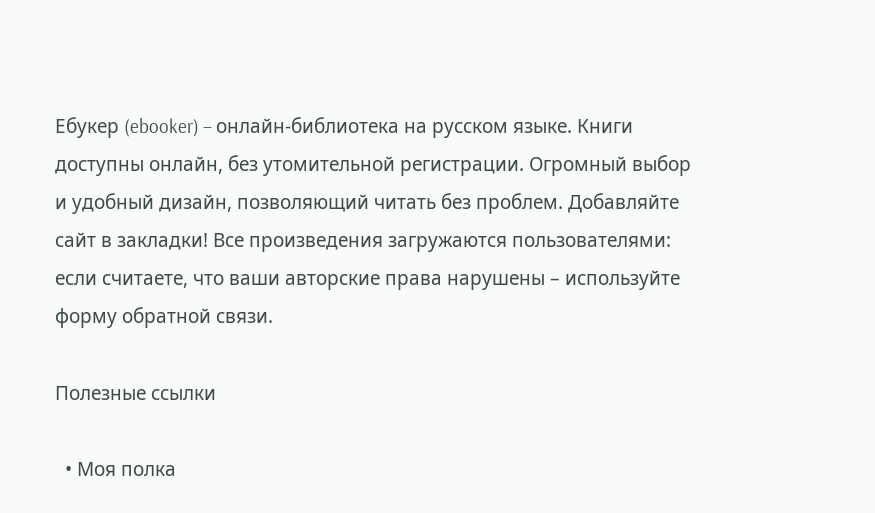Ебукер (ebooker) – онлайн-библиотека на русском языке. Книги доступны онлайн, без утомительной регистрации. Огромный выбор и удобный дизайн, позволяющий читать без проблем. Добавляйте сайт в закладки! Все произведения загружаются пользователями: если считаете, что ваши авторские права нарушены – используйте форму обратной связи.

Полезные ссылки

  • Моя полка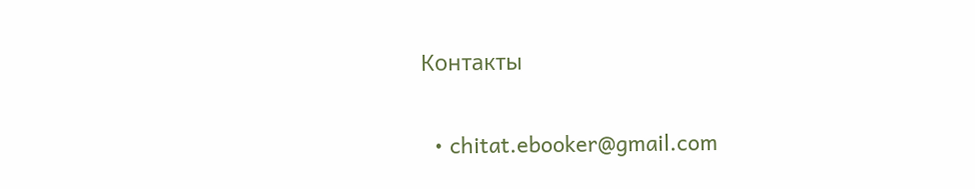Контакты

  • chitat.ebooker@gmail.com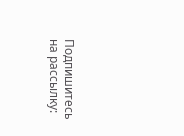Подпишитесь на рассылку: